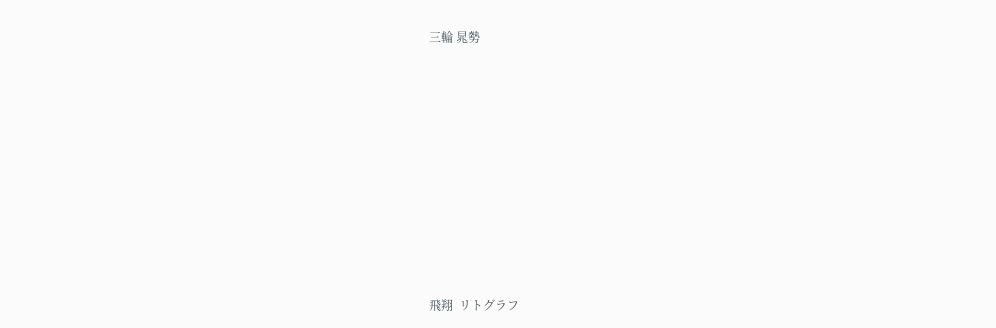三輪 晁勢










飛翔  リトグラフ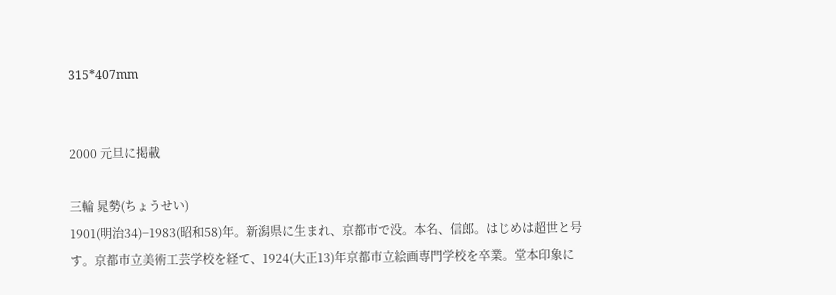315*407mm


2000 元旦に掲載

三輪 晁勢(ちょうせい)
1901(明治34)−1983(昭和58)年。新潟県に生まれ、京都市で没。本名、信郎。はじめは超世と号す。京都市立美術工芸学校を経て、1924(大正13)年京都市立絵画専門学校を卒業。堂本印象に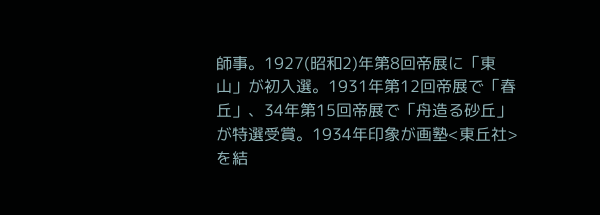師事。1927(昭和2)年第8回帝展に「東山」が初入選。1931年第12回帝展で「春丘」、34年第15回帝展で「舟造る砂丘」が特選受賞。1934年印象が画塾<東丘社>を結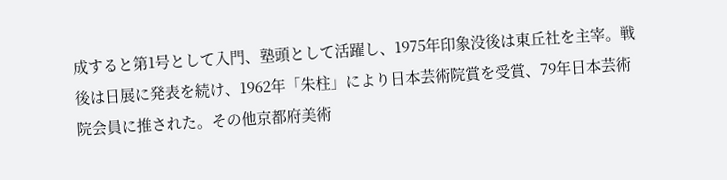成すると第1号として入門、塾頭として活躍し、1975年印象没後は東丘社を主宰。戦後は日展に発表を続け、1962年「朱柱」により日本芸術院賞を受賞、79年日本芸術院会員に推された。その他京都府美術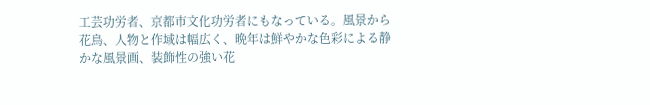工芸功労者、京都市文化功労者にもなっている。風景から花鳥、人物と作域は幅広く、晩年は鮮やかな色彩による静かな風景画、装飾性の強い花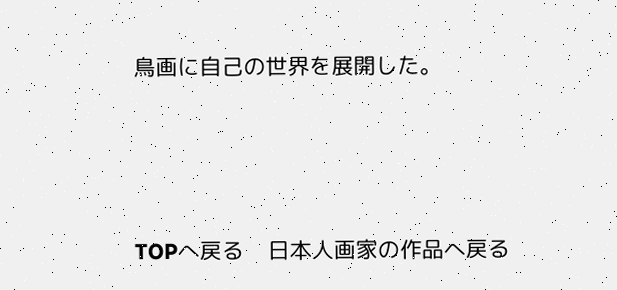鳥画に自己の世界を展開した。






TOPへ戻る    日本人画家の作品へ戻る